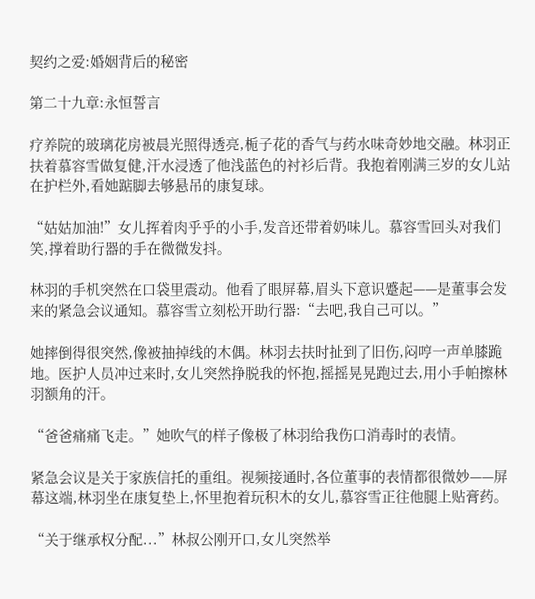契约之爱:婚姻背后的秘密

第二十九章:永恒誓言

疗养院的玻璃花房被晨光照得透亮,栀子花的香气与药水味奇妙地交融。林羽正扶着慕容雪做复健,汗水浸透了他浅蓝色的衬衫后背。我抱着刚满三岁的女儿站在护栏外,看她踮脚去够悬吊的康复球。

“姑姑加油!”女儿挥着肉乎乎的小手,发音还带着奶味儿。慕容雪回头对我们笑,撑着助行器的手在微微发抖。

林羽的手机突然在口袋里震动。他看了眼屏幕,眉头下意识蹙起——是董事会发来的紧急会议通知。慕容雪立刻松开助行器:“去吧,我自己可以。”

她摔倒得很突然,像被抽掉线的木偶。林羽去扶时扯到了旧伤,闷哼一声单膝跪地。医护人员冲过来时,女儿突然挣脱我的怀抱,摇摇晃晃跑过去,用小手帕擦林羽额角的汗。

“爸爸痛痛飞走。”她吹气的样子像极了林羽给我伤口消毒时的表情。

紧急会议是关于家族信托的重组。视频接通时,各位董事的表情都很微妙——屏幕这端,林羽坐在康复垫上,怀里抱着玩积木的女儿,慕容雪正往他腿上贴膏药。

“关于继承权分配...”林叔公刚开口,女儿突然举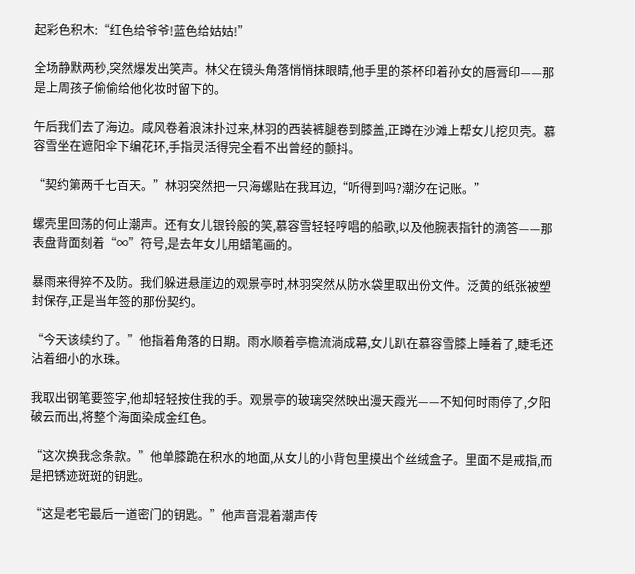起彩色积木:“红色给爷爷!蓝色给姑姑!”

全场静默两秒,突然爆发出笑声。林父在镜头角落悄悄抹眼睛,他手里的茶杯印着孙女的唇膏印——那是上周孩子偷偷给他化妆时留下的。

午后我们去了海边。咸风卷着浪沫扑过来,林羽的西装裤腿卷到膝盖,正蹲在沙滩上帮女儿挖贝壳。慕容雪坐在遮阳伞下编花环,手指灵活得完全看不出曾经的颤抖。

“契约第两千七百天。”林羽突然把一只海螺贴在我耳边,“听得到吗?潮汐在记账。”

螺壳里回荡的何止潮声。还有女儿银铃般的笑,慕容雪轻轻哼唱的船歌,以及他腕表指针的滴答——那表盘背面刻着“∞”符号,是去年女儿用蜡笔画的。

暴雨来得猝不及防。我们躲进悬崖边的观景亭时,林羽突然从防水袋里取出份文件。泛黄的纸张被塑封保存,正是当年签的那份契约。

“今天该续约了。”他指着角落的日期。雨水顺着亭檐流淌成幕,女儿趴在慕容雪膝上睡着了,睫毛还沾着细小的水珠。

我取出钢笔要签字,他却轻轻按住我的手。观景亭的玻璃突然映出漫天霞光——不知何时雨停了,夕阳破云而出,将整个海面染成金红色。

“这次换我念条款。”他单膝跪在积水的地面,从女儿的小背包里摸出个丝绒盒子。里面不是戒指,而是把锈迹斑斑的钥匙。

“这是老宅最后一道密门的钥匙。”他声音混着潮声传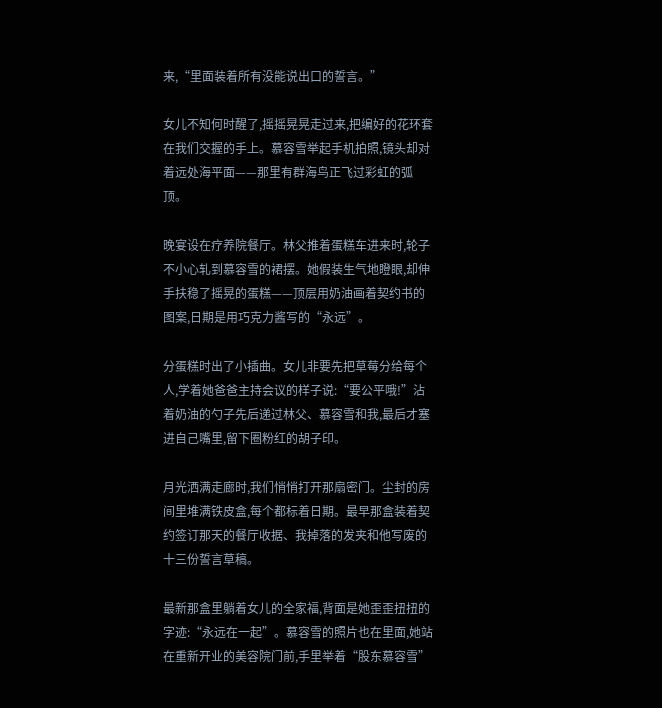来,“里面装着所有没能说出口的誓言。”

女儿不知何时醒了,摇摇晃晃走过来,把编好的花环套在我们交握的手上。慕容雪举起手机拍照,镜头却对着远处海平面——那里有群海鸟正飞过彩虹的弧顶。

晚宴设在疗养院餐厅。林父推着蛋糕车进来时,轮子不小心轧到慕容雪的裙摆。她假装生气地瞪眼,却伸手扶稳了摇晃的蛋糕——顶层用奶油画着契约书的图案,日期是用巧克力酱写的“永远”。

分蛋糕时出了小插曲。女儿非要先把草莓分给每个人,学着她爸爸主持会议的样子说:“要公平哦!”沾着奶油的勺子先后递过林父、慕容雪和我,最后才塞进自己嘴里,留下圈粉红的胡子印。

月光洒满走廊时,我们悄悄打开那扇密门。尘封的房间里堆满铁皮盒,每个都标着日期。最早那盒装着契约签订那天的餐厅收据、我掉落的发夹和他写废的十三份誓言草稿。

最新那盒里躺着女儿的全家福,背面是她歪歪扭扭的字迹:“永远在一起”。慕容雪的照片也在里面,她站在重新开业的美容院门前,手里举着“股东慕容雪”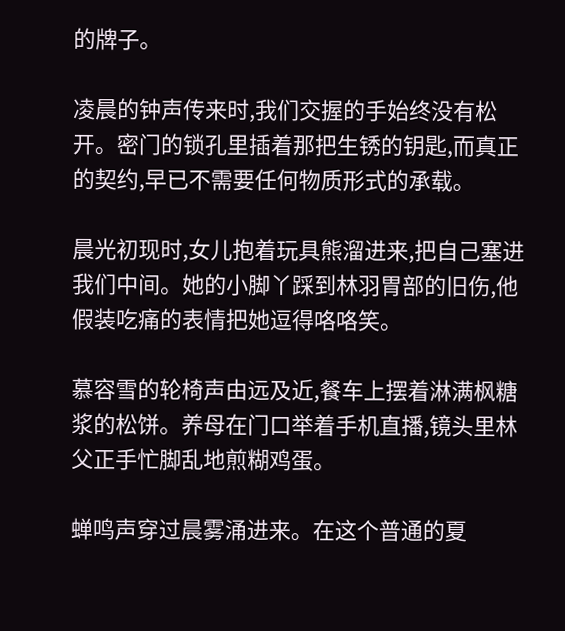的牌子。

凌晨的钟声传来时,我们交握的手始终没有松开。密门的锁孔里插着那把生锈的钥匙,而真正的契约,早已不需要任何物质形式的承载。

晨光初现时,女儿抱着玩具熊溜进来,把自己塞进我们中间。她的小脚丫踩到林羽胃部的旧伤,他假装吃痛的表情把她逗得咯咯笑。

慕容雪的轮椅声由远及近,餐车上摆着淋满枫糖浆的松饼。养母在门口举着手机直播,镜头里林父正手忙脚乱地煎糊鸡蛋。

蝉鸣声穿过晨雾涌进来。在这个普通的夏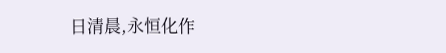日清晨,永恒化作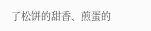了松饼的甜香、煎蛋的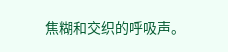焦糊和交织的呼吸声。